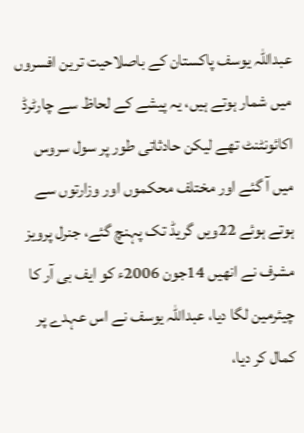عبداللہ یوسف پاکستان کے باصلاحیت ترین افسروں میں شمار ہوتے ہیں، یہ پیشے کے لحاظ سے چارٹرڈ اکائونٹنٹ تھے لیکن حادثاتی طور پر سول سروس میں آ گئے اور مختلف محکموں اور وزارتوں سے ہوتے ہوئے 22ویں گریڈ تک پہنچ گئے، جنرل پرویز مشرف نے انھیں 14جون 2006ء کو ایف بی آر کا چیئرمین لگا دیا، عبداللہ یوسف نے اس عہدے پر کمال کر دیا،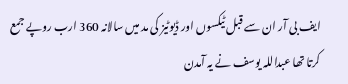ایف بی آر ان سے قبل ٹیکسوں اور ڈیوٹیز کی مد میں سالانہ 360 ارب روپے جمع کرتا تھا عبداللہ یوسف نے یہ آمدن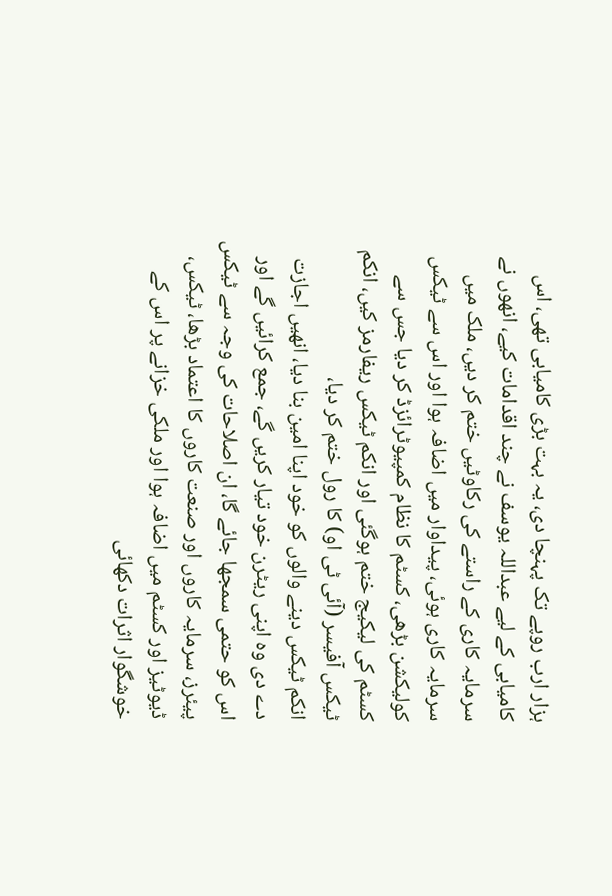ہزار ارب روپے تک پہنچا دی، یہ بہت بڑی کامیابی تھی، اس کامیابی کے لیے عبداللہ یوسف نے چند اقدامات کیے، انھوں نے سرمایہ کاری کے راستے کی رکاوٹیں ختم کر دیں، ملک میں سرمایہ کاری ہوئی، پیداوار میں اضافہ ہوا اور اس سے ٹیکس کولیکشن بڑھی، کسٹم کا نظام کمپیوٹرائزڈ کر دیا جس سے کسٹم کی لیکیج ختم ہوگئی اور انکم ٹیکس ریفارمز کیں، انکم ٹیکس آفیسر (آئی ٹی او) کا رول ختم کر دیا،
انکم ٹیکس دینے والوں کو خود اپنا امین بنا دیا، انھیں اجازت دے دی وہ اپنی ریٹرن خود تیار کریں گے، جمع کرائیں گے اور اس کو حتمی سمجھا جائے گا، ان اصلاحات کی وجہ سے ٹیکس پیئرز، سرمایہ کاروں اور صنعت کاروں کا اعتماد بڑھا، ٹیکس، ڈیوٹیز اور کسٹم میں اضافہ ہوا اور ملکی خزانے پر اس کے خوشگوار اثرات دکھائی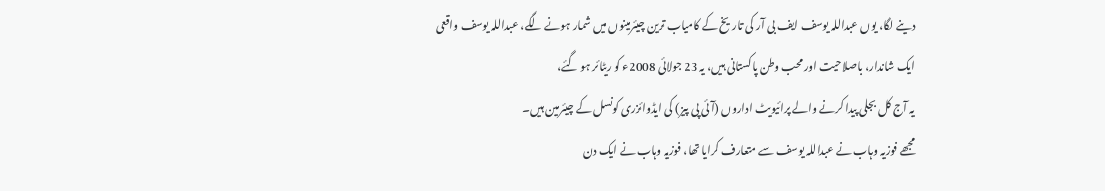دینے لگا، یوں عبداللہ یوسف ایف بی آر کی تاریخ کے کامیاب ترین چیئرمینوں میں شمار ہونے لگے، عبداللہ یوسف واقعی ایک شاندار، باصلاحیت اور محب وطن پاکستانی ہیں، یہ 23 جولائی 2008ء کو ریٹائر ہو گئے،
یہ آج کل بجلی پیدا کرنے والے پرائیویٹ اداروں (آئی پی پیز) کی ایڈوائزری کونسل کے چیئرمین ہیں۔
مجھے فوزیہ وہاب نے عبداللہ یوسف سے متعارف کرایا تھا، فوزیہ وہاب نے ایک دن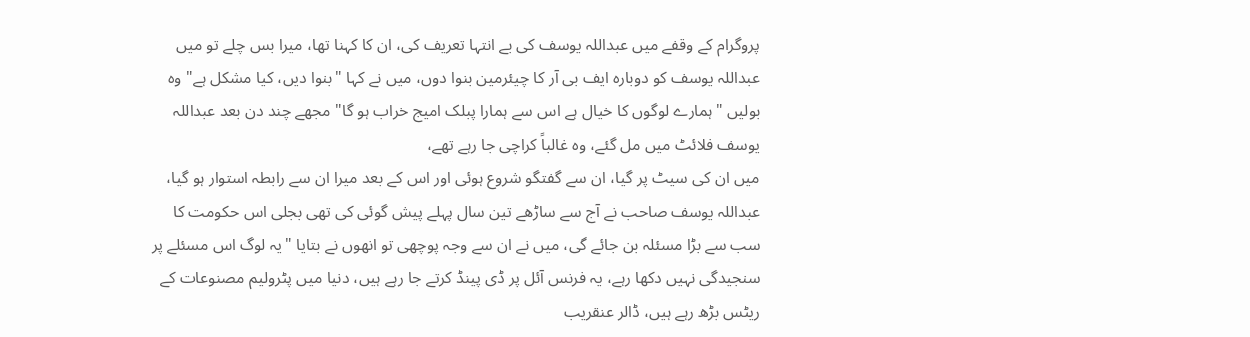پروگرام کے وقفے میں عبداللہ یوسف کی بے انتہا تعریف کی، ان کا کہنا تھا، میرا بس چلے تو میں عبداللہ یوسف کو دوبارہ ایف بی آر کا چیئرمین بنوا دوں، میں نے کہا "بنوا دیں، کیا مشکل ہے" وہ بولیں "ہمارے لوگوں کا خیال ہے اس سے ہمارا پبلک امیج خراب ہو گا" مجھے چند دن بعد عبداللہ یوسف فلائٹ میں مل گئے، وہ غالباً کراچی جا رہے تھے،
میں ان کی سیٹ پر گیا، ان سے گفتگو شروع ہوئی اور اس کے بعد میرا ان سے رابطہ استوار ہو گیا، عبداللہ یوسف صاحب نے آج سے ساڑھے تین سال پہلے پیش گوئی کی تھی بجلی اس حکومت کا سب سے بڑا مسئلہ بن جائے گی، میں نے ان سے وجہ پوچھی تو انھوں نے بتایا "یہ لوگ اس مسئلے پر سنجیدگی نہیں دکھا رہے، یہ فرنس آئل پر ڈی پینڈ کرتے جا رہے ہیں، دنیا میں پٹرولیم مصنوعات کے ریٹس بڑھ رہے ہیں، ڈالر عنقریب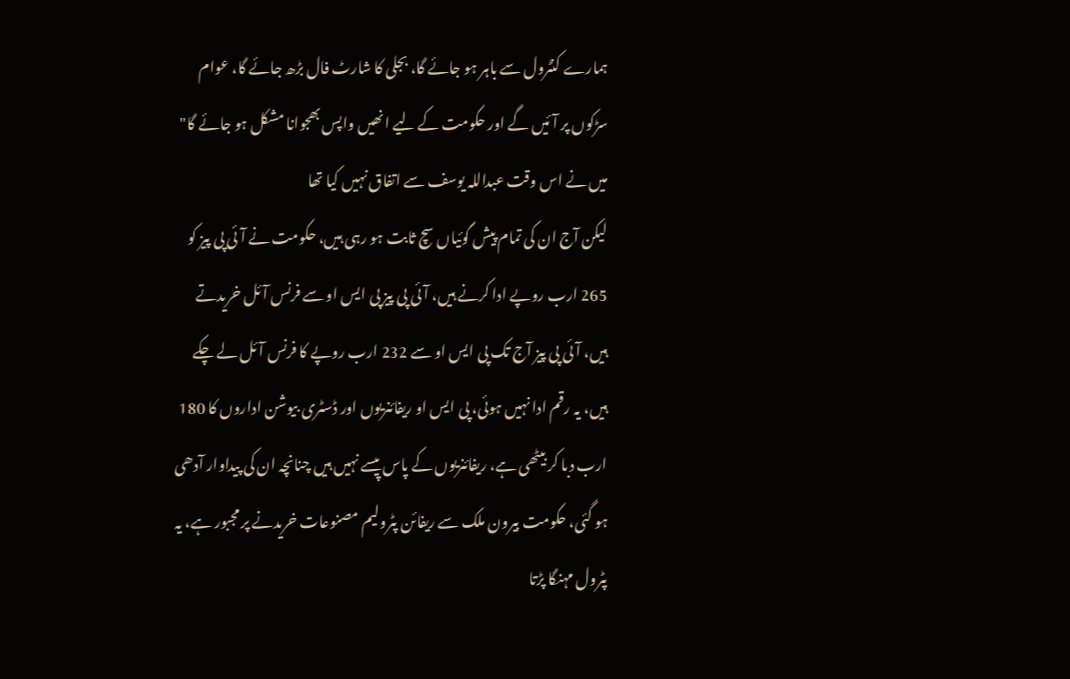ہمارے کنٹرول سے باہر ہو جائے گا، بجلی کا شارٹ فال بڑھ جائے گا، عوام سڑکوں پر آئیں گے اور حکومت کے لیے انھیں واپس بھجوانا مشکل ہو جائے گا" میں نے اس وقت عبداللہ یوسف سے اتفاق نہیں کیا تھا
لیکن آج ان کی تمام پیش گوئیاں سچ ثابت ہو رہی ہیں، حکومت نے آئی پی پیز کو 265 ارب روپے ادا کرنے ہیں، آئی پی پیز پی ایس او سے فرنس آئل خریدتے ہیں، آئی پی پیز آج تک پی ایس او سے 232 ارب روپے کا فرنس آئل لے چکے ہیں، یہ رقم ادا نہیں ہوئی، پی ایس او ریفائنریوں اور ڈسٹری بیوشن اداروں کا 180 ارب دبا کر بیٹھی ہے، ریفائنریوں کے پاس پیسے نہیں ہیں چنانچہ ان کی پیداوار آدھی ہو گئی، حکومت بیرون ملک سے ریفائن پٹرولیم مصنوعات خریدنے پر مجبور ہے، یہ پٹرول مہنگا پڑتا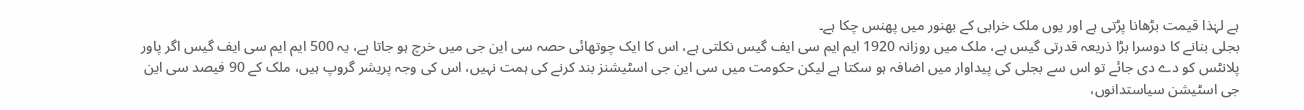ہے لہٰذا قیمت بڑھانا پڑتی ہے اور یوں ملک خرابی کے بھنور میں پھنس چکا ہے۔
بجلی بنانے کا دوسرا بڑا ذریعہ قدرتی گیس ہے، ملک میں روزانہ 1920 ایم ایم سی ایف گیس نکلتی ہے، اس کا ایک چوتھائی حصہ سی این جی میں خرچ ہو جاتا ہے، یہ 500 ایم ایم سی ایف گیس اگر پاور پلانٹس کو دے دی جائے تو اس سے بجلی کی پیداوار میں اضافہ ہو سکتا ہے لیکن حکومت میں سی این جی اسٹیشنز بند کرنے کی ہمت نہیں، اس کی وجہ پریشر گروپ ہیں، ملک کے 90 فیصد سی این جی اسٹیشن سیاستدانوں،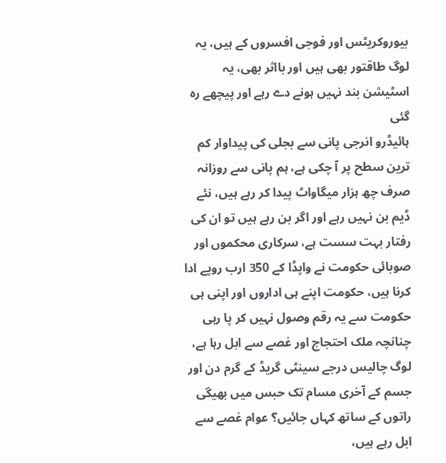بیوروکریٹس اور فوجی افسروں کے ہیں، یہ لوگ طاقتور بھی ہیں اور بااثر بھی، یہ اسٹیشن بند نہیں ہونے دے رہے اور پیچھے رہ گئی
ہائیڈرو انرجی پانی سے بجلی کی پیداوار کم ترین سطح پر آ چکی ہے، ہم پانی سے روزانہ صرف چھ ہزار میگاواٹ پیدا کر رہے ہیں، نئے ڈیم بن نہیں رہے اور اگر بن رہے ہیں تو ان کی رفتار بہت سست ہے، سرکاری محکموں اور صوبائی حکومت نے واپڈا کے 350 ارب روپے ادا کرنا ہیں، حکومت اپنے ہی اداروں اور اپنی ہی حکومت سے یہ رقم وصول نہیں کر پا رہی چنانچہ ملک احتجاج اور غصے سے ابل رہا ہے، لوگ چالیس درجے سینٹی گریڈ کے گرم دن اور جسم کے آخری مسام تک حبس میں بھیگی راتوں کے ساتھ کہاں جائیں؟ عوام غصے سے ابل رہے ہیں،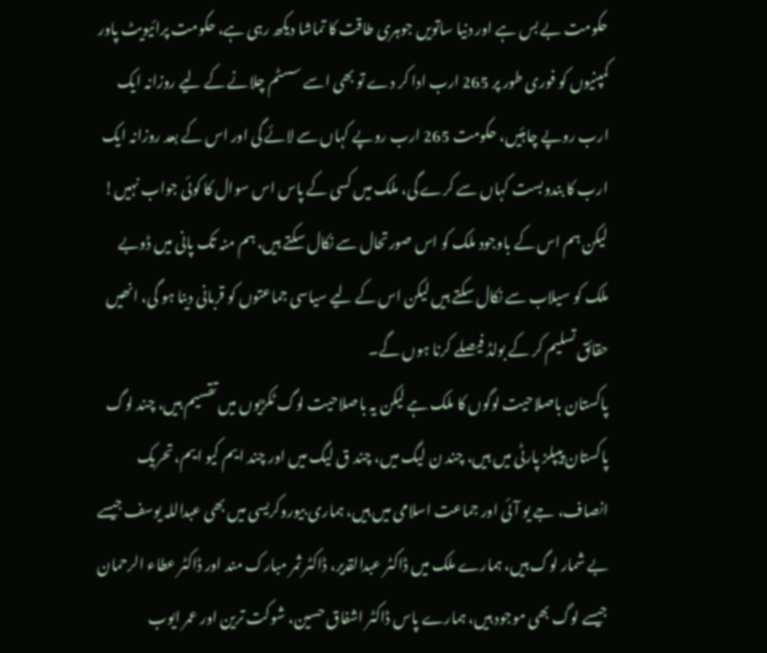حکومت بے بس ہے اور دنیا ساتویں جوہری طاقت کا تماشا دیکھ رہی ہے، حکومت پرائیویٹ پاور کمپنیوں کو فوری طور پر 265 ارب ادا کر دے تو بھی اسے سسٹم چلانے کے لیے روزانہ ایک ارب روپے چاہئیں، حکومت 265 ارب روپے کہاں سے لائے گی اور اس کے بعد روزانہ ایک ارب کا بندوبست کہاں سے کرے گی، ملک میں کسی کے پاس اس سوال کا کوئی جواب نہیں! لیکن ہم اس کے باوجود ملک کو اس صورتحال سے نکال سکتے ہیں، ہم منہ تک پانی میں ڈوبے ملک کو سیلاب سے نکال سکتے ہیں لیکن اس کے لیے سیاسی جماعتوں کو قربانی دینا ہو گی، انھیں حقائق تسلیم کر کے بولڈ فیصلے کرنا ہوں گے۔
پاکستان باصلاحیت لوگوں کا ملک ہے لیکن یہ باصلاحیت لوگ ٹکڑیوں میں تقسیم ہیں، چند لوگ پاکستان پیپلز پارٹی میں ہیں، چند ن لیگ میں، چند ق لیگ میں اور چند ایم کیو ایم، تحریک انصاف، جے یو آئی اور جماعت اسلامی میں ہیں، ہماری بیوروکریسی میں بھی عبداللہ یوسف جیسے بے شمار لوگ ہیں، ہمارے ملک میں ڈاکٹر عبدالقدیر، ڈاکٹر ثمر مبارک مند اور ڈاکٹر عطاء الرحمان جیسے لوگ بھی موجود ہیں، ہمارے پاس ڈاکٹر اشفاق حسین، شوکت ترین اور عمر ایوب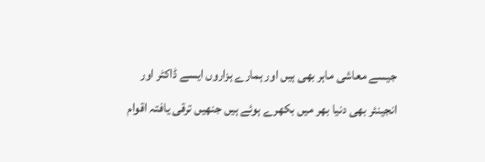جیسے معاشی ماہر بھی ہیں اور ہمارے ہزاروں ایسے ڈاکٹر اور انجینئر بھی دنیا بھر میں بکھرے ہوئے ہیں جنھیں ترقی یافتہ اقوام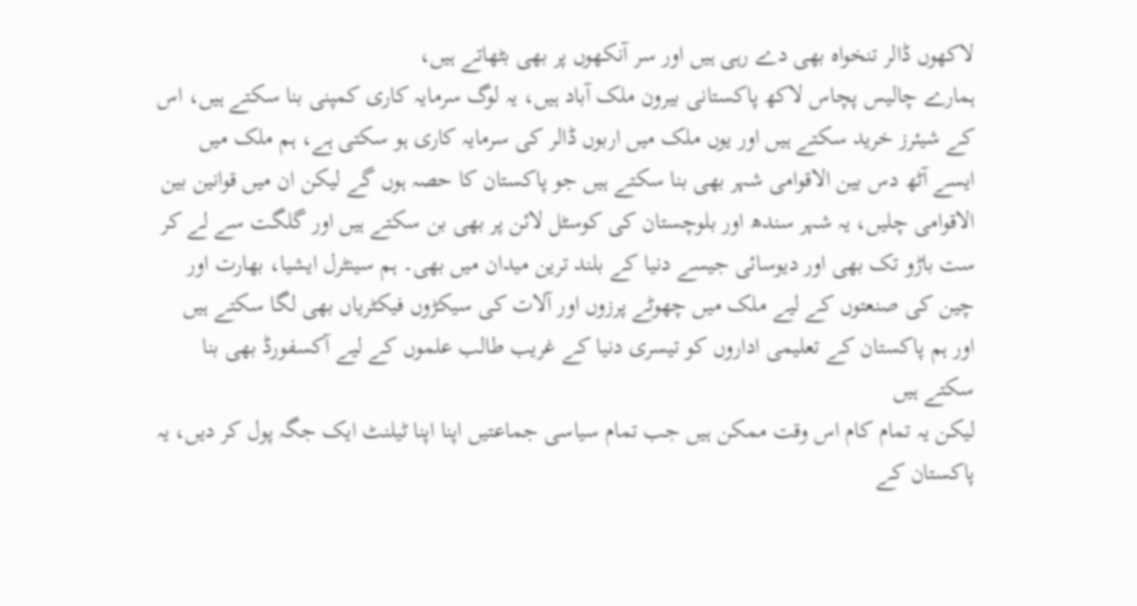لاکھوں ڈالر تنخواہ بھی دے رہی ہیں اور سر آنکھوں پر بھی بٹھاتے ہیں،
ہمارے چالیس پچاس لاکھ پاکستانی بیرون ملک آباد ہیں، یہ لوگ سرمایہ کاری کمپنی بنا سکتے ہیں، اس کے شیئرز خرید سکتے ہیں اور یوں ملک میں اربوں ڈالر کی سرمایہ کاری ہو سکتی ہے، ہم ملک میں ایسے آٹھ دس بین الاقوامی شہر بھی بنا سکتے ہیں جو پاکستان کا حصہ ہوں گے لیکن ان میں قوانین بین الاقوامی چلیں، یہ شہر سندھ اور بلوچستان کی کوسٹل لائن پر بھی بن سکتے ہیں اور گلگت سے لے کر ست باڑو تک بھی اور دیوسائی جیسے دنیا کے بلند ترین میدان میں بھی۔ ہم سینٹرل ایشیا، بھارت اور چین کی صنعتوں کے لیے ملک میں چھوٹے پرزوں اور آلات کی سیکڑوں فیکٹریاں بھی لگا سکتے ہیں اور ہم پاکستان کے تعلیمی اداروں کو تیسری دنیا کے غریب طالب علموں کے لیے آکسفورڈ بھی بنا سکتے ہیں
لیکن یہ تمام کام اس وقت ممکن ہیں جب تمام سیاسی جماعتیں اپنا اپنا ٹیلنٹ ایک جگہ پول کر دیں، یہ پاکستان کے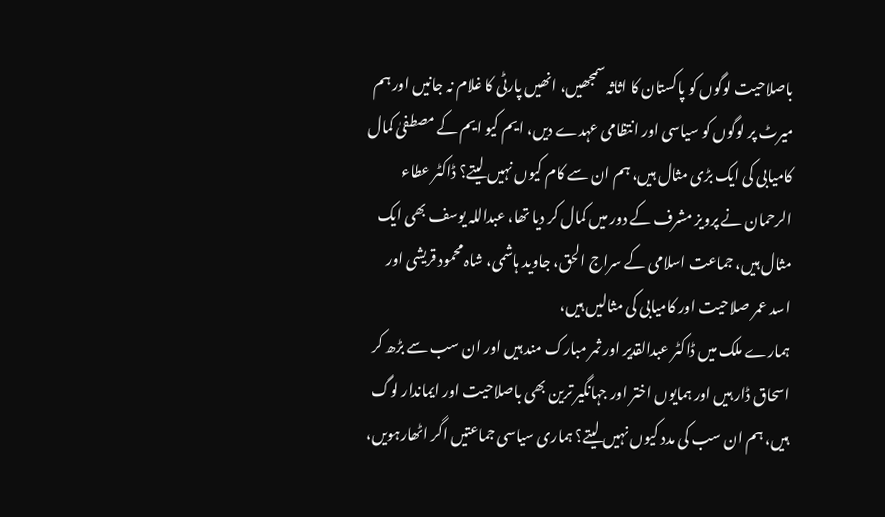باصلاحیت لوگوں کو پاکستان کا اثاثہ سمجھیں، انھیں پارٹی کا غلام نہ جانیں اور ہم میرٹ پر لوگوں کو سیاسی اور انتظامی عہدے دیں، ایم کیو ایم کے مصطفیٰ کمال کامیابی کی ایک بڑی مثال ہیں، ہم ان سے کام کیوں نہیں لیتے؟ ڈاکٹر عطاء الرحمان نے پرویز مشرف کے دور میں کمال کر دیا تھا، عبداللہ یوسف بھی ایک مثال ہیں، جماعت اسلامی کے سراج الحق، جاوید ہاشمی، شاہ محمود قریشی اور اسد عمر صلاحیت اور کامیابی کی مثالیں ہیں،
ہمارے ملک میں ڈاکٹر عبدالقدیر اور ثمر مبارک مند ہیں اور ان سب سے بڑھ کر اسحاق ڈار ہیں اور ہمایوں اختر اور جہانگیر ترین بھی باصلاحیت اور ایماندار لوگ ہیں، ہم ان سب کی مدد کیوں نہیں لیتے؟ ہماری سیاسی جماعتیں اگر اٹھارہویں،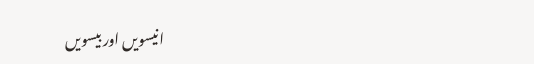انیسویں اور بیسویں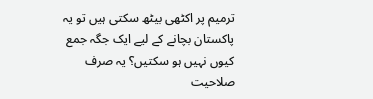ترمیم پر اکٹھی بیٹھ سکتی ہیں تو یہ پاکستان بچانے کے لیے ایک جگہ جمع کیوں نہیں ہو سکتیں؟ یہ صرف صلاحیت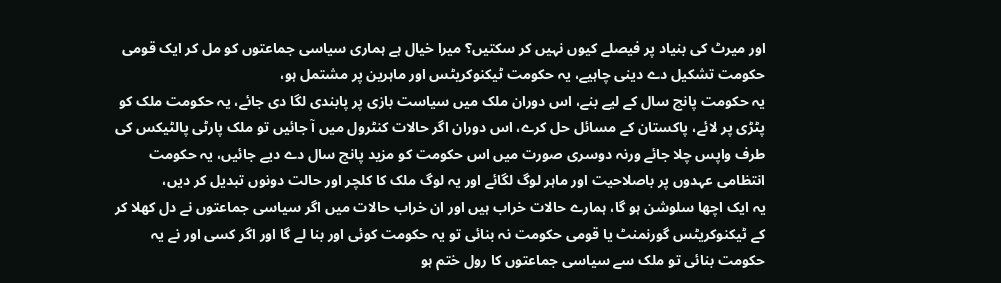اور میرٹ کی بنیاد پر فیصلے کیوں نہیں کر سکتیں؟ میرا خیال ہے ہماری سیاسی جماعتوں کو مل کر ایک قومی حکومت تشکیل دے دینی چاہیے، یہ حکومت ٹیکنوکریٹس اور ماہرین پر مشتمل ہو،
یہ حکومت پانچ سال کے لیے بنے، اس دوران ملک میں سیاست بازی پر پابندی لگا دی جائے، یہ حکومت ملک کو پٹڑی پر لائے، پاکستان کے مسائل حل کرے، اس دوران اگر حالات کنٹرول میں آ جائیں تو ملک پارٹی پالٹیکس کی طرف واپس چلا جائے ورنہ دوسری صورت میں اس حکومت کو مزید پانچ سال دے دیے جائیں، یہ حکومت انتظامی عہدوں پر باصلاحیت اور ماہر لوگ لگائے اور یہ لوگ ملک کا کلچر اور حالت دونوں تبدیل کر دیں،
یہ ایک اچھا سلوشن ہو گا، ہمارے حالات خراب ہیں اور ان خراب حالات میں اگر سیاسی جماعتوں نے دل کھلا کر کے ٹیکنوکریٹس گورنمنٹ یا قومی حکومت نہ بنائی تو یہ حکومت کوئی اور بنا لے گا اور اگر کسی اور نے یہ حکومت بنائی تو ملک سے سیاسی جماعتوں کا رول ختم ہو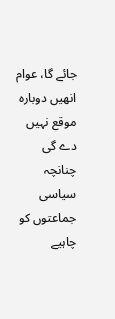جائے گا، عوام انھیں دوبارہ موقع نہیں دے گی چنانچہ سیاسی جماعتوں کو چاہیے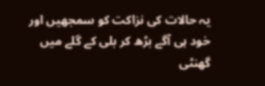یہ حالات کی نزاکت کو سمجھیں اور خود ہی آگے بڑھ کر بلی کے گلے میں گھنٹی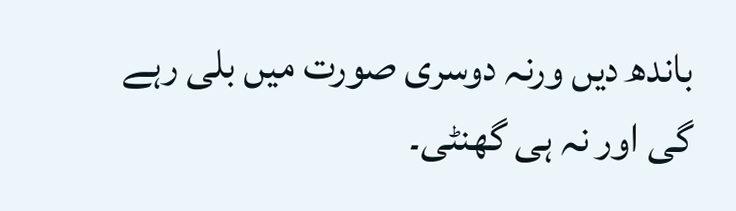باندھ دیں ورنہ دوسری صورت میں بلی رہے گی اور نہ ہی گھنٹی۔